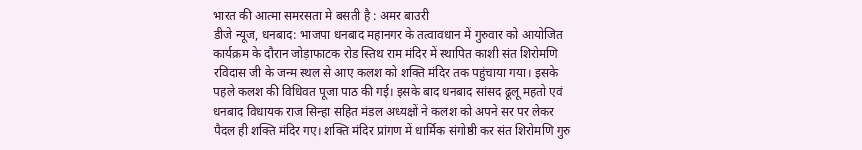भारत की आत्मा समरसता मे बसती है : अमर बाउरी
डीजे न्यूज, धनबाद: भाजपा धनबाद महानगर के तत्वावधान में गुरुवार को आयोजित कार्यक्रम के दौरान जोड़ाफाटक रोड स्तिथ राम मंदिर में स्थापित काशी संत शिरोमणि रविदास जी के जन्म स्थल से आए कलश को शक्ति मंदिर तक पहुंचाया गया। इसके पहले कलश की विधिवत पूजा पाठ की गई। इसके बाद धनबाद सांसद ढूलू महतो एवं धनबाद विधायक राज सिन्हा सहित मंडल अध्यक्षों ने कलश को अपने सर पर लेकर पैदल ही शक्ति मंदिर गए। शक्ति मंदिर प्रांगण में धार्मिक संगोष्ठी कर संत शिरोमणि गुरु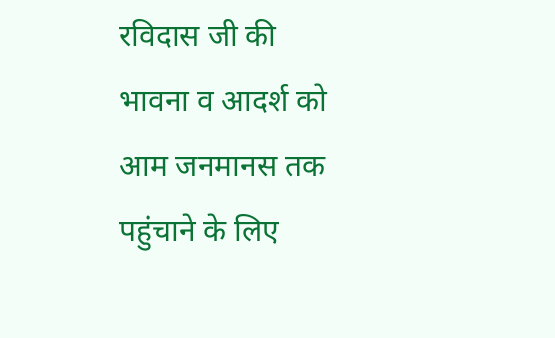रविदास जी की भावना व आदर्श को आम जनमानस तक पहुंचाने के लिए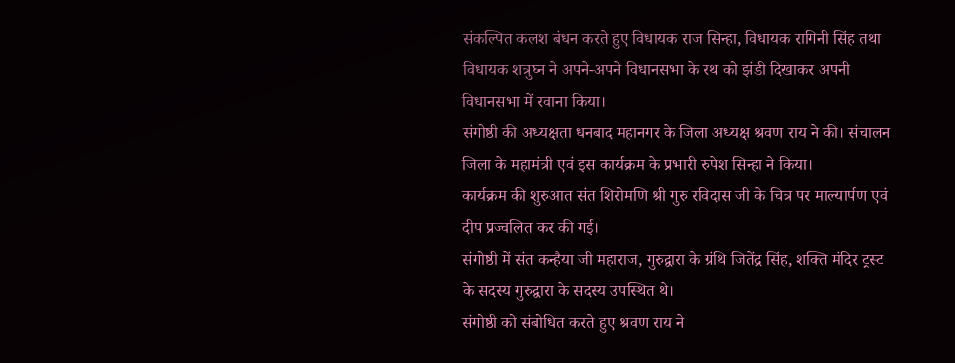संकल्पित कलश बंधन करते हुए विधायक राज सिन्हा, विधायक रागिनी सिंह तथा विधायक शत्रुघ्न ने अपने-अपने विधानसभा के रथ को झंडी दिखाकर अपनी विधानसभा में रवाना किया।
संगोष्ठी की अध्यक्षता धनबाद महानगर के जिला अध्यक्ष श्रवण राय ने की। संचालन जिला के महामंत्री एवं इस कार्यक्रम के प्रभारी रुपेश सिन्हा ने किया।
कार्यक्रम की शुरुआत संत शिरोमणि श्री गुरु रविदास जी के चित्र पर माल्यार्पण एवं दीप प्रज्वलित कर की गई।
संगोष्ठी में संत कन्हैया जी महाराज, गुरुद्वारा के ग्रंथि जितेंद्र सिंह, शक्ति मंदिर ट्रस्ट के सदस्य गुरुद्वारा के सदस्य उपस्थित थे।
संगोष्ठी को संबोधित करते हुए श्रवण राय ने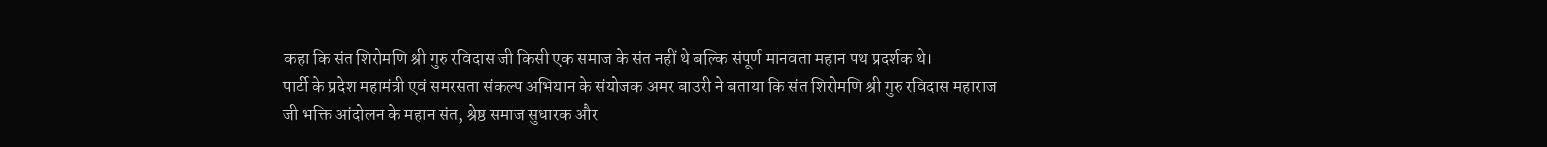कहा कि संत शिरोमणि श्री गुरु रविदास जी किसी एक समाज के संत नहीं थे बल्कि संपूर्ण मानवता महान पथ प्रदर्शक थे।
पार्टी के प्रदेश महामंत्री एवं समरसता संकल्प अभियान के संयोजक अमर बाउरी ने बताया कि संत शिरोमणि श्री गुरु रविदास महाराज जी भक्ति आंदोलन के महान संत, श्रेष्ठ समाज सुधारक और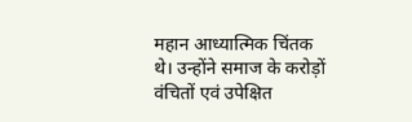महान आध्यात्मिक चिंतक थे। उन्होंने समाज के करोड़ों वंचितों एवं उपेक्षित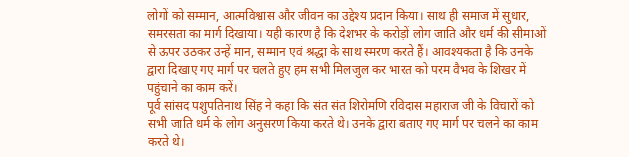लोगों को सम्मान, आत्मविश्वास और जीवन का उद्देश्य प्रदान किया। साथ ही समाज में सुधार, समरसता का मार्ग दिखाया। यही कारण है कि देशभर के करोड़ों लोग जाति और धर्म की सीमाओं से ऊपर उठकर उन्हें मान, सम्मान एवं श्रद्धा के साथ स्मरण करते हैं। आवश्यकता है कि उनके द्वारा दिखाए गए मार्ग पर चलते हुए हम सभी मिलजुल कर भारत को परम वैभव के शिखर में पहुंचाने का काम करें।
पूर्व सांसद पशुपतिनाथ सिंह ने कहा कि संत संत शिरोमणि रविदास महाराज जी के विचारों को सभी जाति धर्म के लोग अनुसरण किया करते थे। उनके द्वारा बताए गए मार्ग पर चलने का काम करते थे।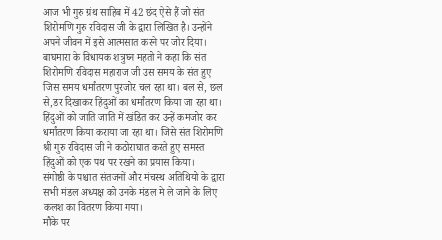आज भी गुरु ग्रंथ साहिब में 42 छंद ऐसे हैं जो संत शिरोमणि गुरु रविदास जी के द्वारा लिखित है। उन्होंने अपने जीवन में इसे आत्मसात करने पर जोर दिया।
बाघमारा के विधायक शत्रुघ्न महतो ने कहा कि संत शिरोमणि रविदास महाराज जी उस समय के संत हुए जिस समय धर्मांतरण पुरजोर चल रहा था। बल से, छल से,डर दिखाकर हिंदुओं का धर्मांतरण किया जा रहा था। हिंदुओं को जाति जाति में खंडित कर उन्हें कमजोर कर धर्मांतरण किया कराया जा रहा था। जिसे संत शिरोमणि श्री गुरु रविदास जी ने कठोराघात करते हुए समस्त हिंदुओं को एक पथ पर रखने का प्रयास किया।
संगोष्ठी के पश्चात संतजनों और मंचस्थ अतिथियो के द्वारा सभी मंडल अध्यक्ष को उनके मंडल मे ले जाने के लिए कलश का वितरण किया गया।
मौके पर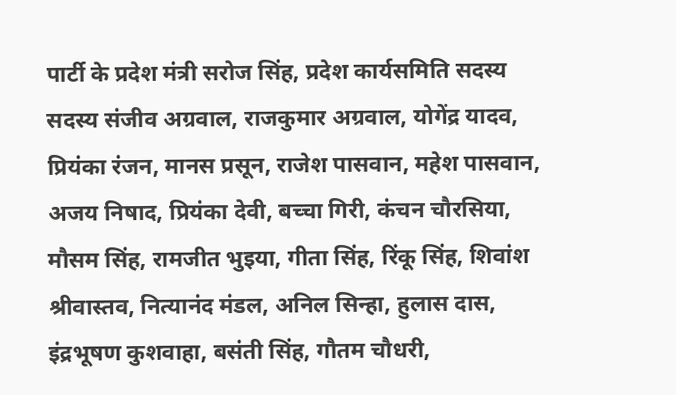पार्टी के प्रदेश मंत्री सरोज सिंह, प्रदेश कार्यसमिति सदस्य सदस्य संजीव अग्रवाल, राजकुमार अग्रवाल, योगेंद्र यादव, प्रियंका रंजन, मानस प्रसून, राजेश पासवान, महेश पासवान, अजय निषाद, प्रियंका देवी, बच्चा गिरी, कंचन चौरसिया, मौसम सिंह, रामजीत भुइया, गीता सिंह, रिंकू सिंह, शिवांश श्रीवास्तव, नित्यानंद मंडल, अनिल सिन्हा, हुलास दास, इंद्रभूषण कुशवाहा, बसंती सिंह, गौतम चौधरी,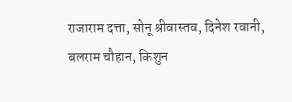राजाराम दत्ता, सोनू श्रीवास्तव, दिनेश रवानी, बलराम चौहान, किशुन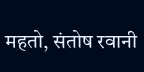महतो, संतोष रवानी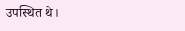उपस्थित थे।